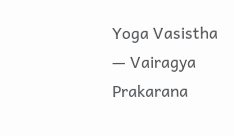Yoga Vasistha — Vairagya Prakarana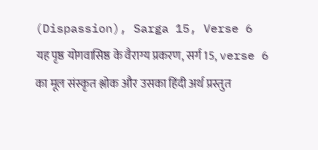(Dispassion), Sarga 15, Verse 6
यह पृष्ठ योगवासिष्ठ के वैराग्य प्रकरण, सर्ग 15, verse 6 का मूल संस्कृत श्लोक और उसका हिंदी अर्थ प्रस्तुत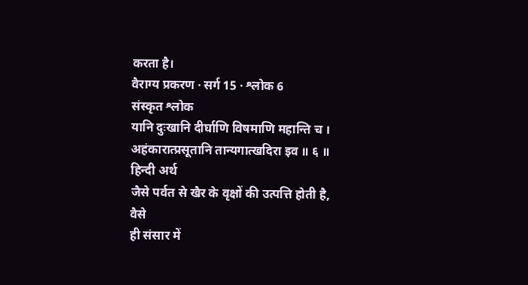करता है।
वैराग्य प्रकरण · सर्ग 15 · श्लोक 6
संस्कृत श्लोक
यानि दुःखानि दीर्घाणि विषमाणि महान्ति च ।
अहंकारात्प्रसूतानि तान्यगात्खदिरा इव ॥ ६ ॥
हिन्दी अर्थ
जैसे पर्वत से खैर के वृक्षों की उत्पत्ति होती है, वैसे
ही संसार में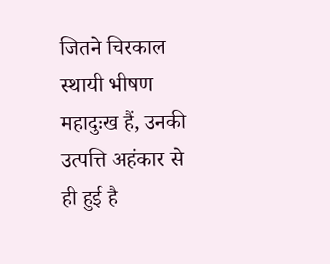जितने चिरकाल स्थायी भीषण महादुःख हैं, उनकी उत्पत्ति अहंकार से ही हुई है